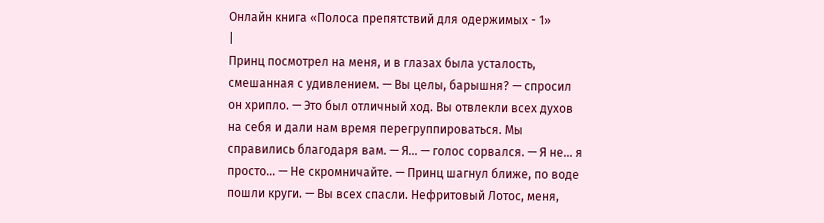Онлайн книга «Полоса препятствий для одержимых - 1»
|
Принц посмотрел на меня, и в глазах была усталость, смешанная с удивлением. — Вы целы, барышня? — спросил он хрипло. — Это был отличный ход. Вы отвлекли всех духов на себя и дали нам время перегруппироваться. Мы справились благодаря вам. — Я... — голос сорвался. — Я не... я просто... — Не скромничайте. — Принц шагнул ближе, по воде пошли круги. — Вы всех спасли. Нефритовый Лотос, меня,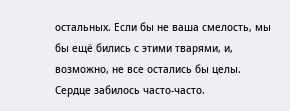остальных. Если бы не ваша смелость, мы бы ещё бились с этими тварями, и, возможно, не все остались бы целы. Сердце забилось часто-часто.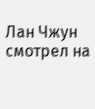Лан Чжун смотрел на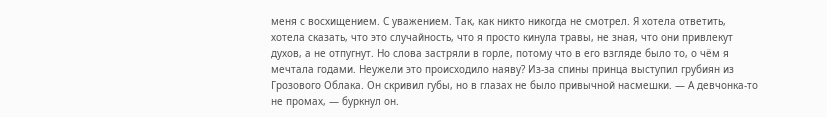меня с восхищением. С уважением. Так, как никто никогда не смотрел. Я хотела ответить, хотела сказать, что это случайность, что я просто кинула травы, не зная, что они привлекут духов, а не отпугнут. Но слова застряли в горле, потому что в его взгляде было то, о чём я мечтала годами. Неужели это происходило наяву? Из-за спины принца выступил грубиян из Грозового Облака. Он скривил губы, но в глазах не было привычной насмешки. — А девчонка-то не промах, — буркнул он.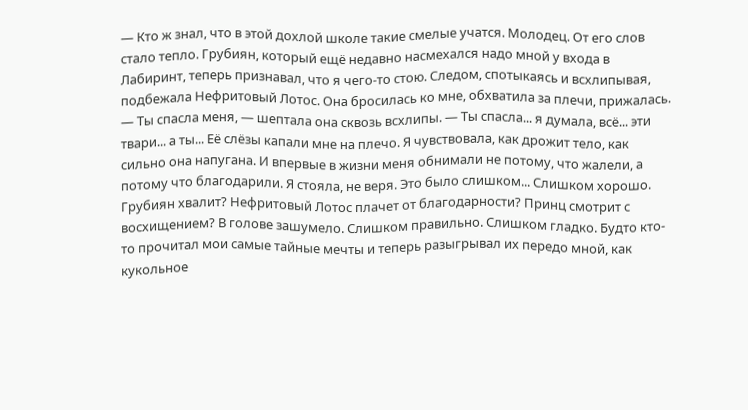— Кто ж знал, что в этой дохлой школе такие смелые учатся. Молодец. От его слов стало тепло. Грубиян, который ещё недавно насмехался надо мной у входа в Лабиринт, теперь признавал, что я чего-то стою. Следом, спотыкаясь и всхлипывая, подбежала Нефритовый Лотос. Она бросилась ко мне, обхватила за плечи, прижалась. — Ты спасла меня, — шептала она сквозь всхлипы. — Ты спасла... я думала, всё... эти твари... а ты... Её слёзы капали мне на плечо. Я чувствовала, как дрожит тело, как сильно она напугана. И впервые в жизни меня обнимали не потому, что жалели, а потому что благодарили. Я стояла, не веря. Это было слишком... Слишком хорошо. Грубиян хвалит? Нефритовый Лотос плачет от благодарности? Принц смотрит с восхищением? В голове зашумело. Слишком правильно. Слишком гладко. Будто кто-то прочитал мои самые тайные мечты и теперь разыгрывал их передо мной, как кукольное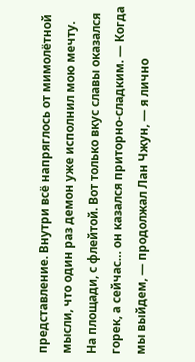представление. Внутри всё напряглось от мимолётной мысли, что один раз демон уже исполнил мою мечту. На площади, с флейтой. Вот только вкус славы оказался горек, а сейчас… он казался приторно-сладким. — Когда мы выйдем, — продолжал Лан Чжун, — я лично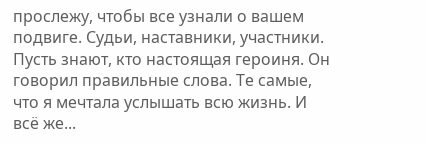прослежу, чтобы все узнали о вашем подвиге. Судьи, наставники, участники. Пусть знают, кто настоящая героиня. Он говорил правильные слова. Те самые, что я мечтала услышать всю жизнь. И всё же...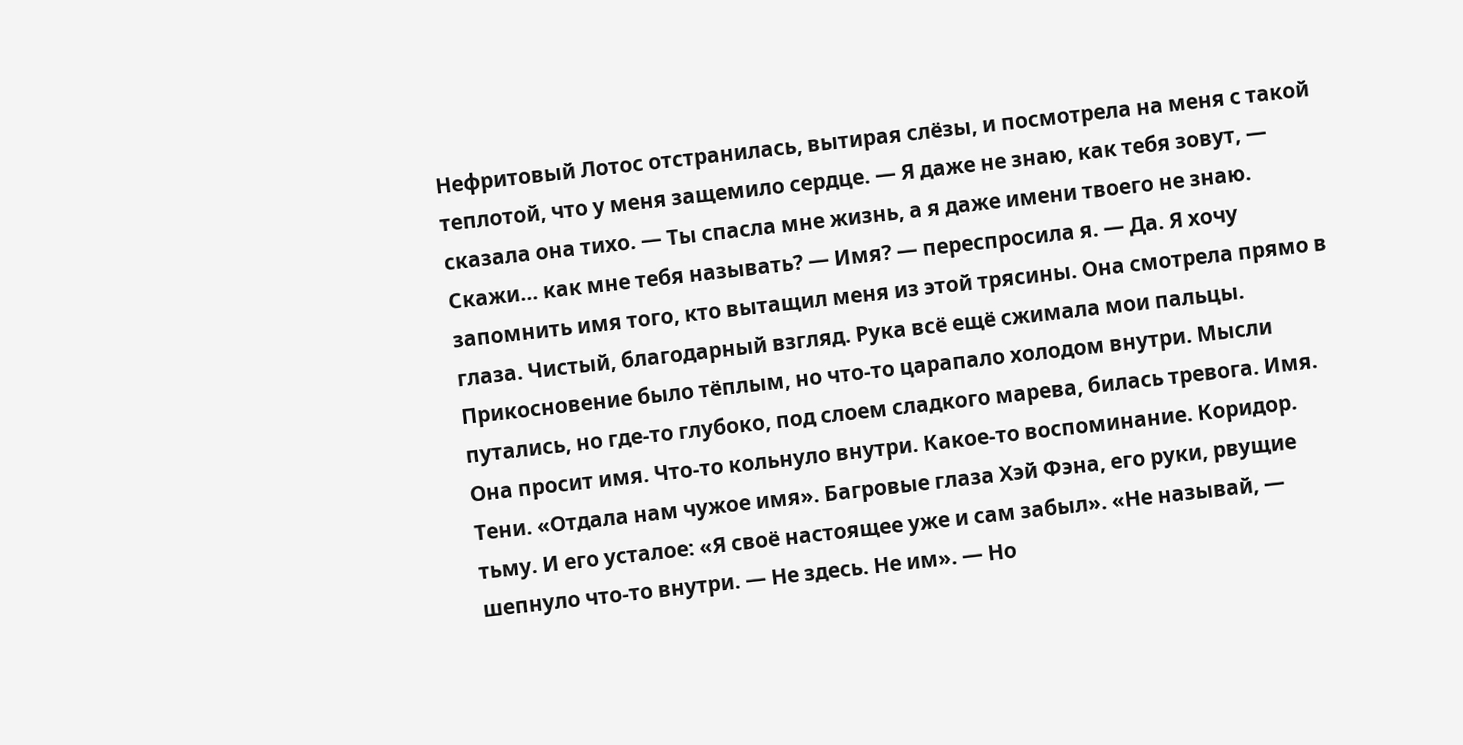Нефритовый Лотос отстранилась, вытирая слёзы, и посмотрела на меня с такой теплотой, что у меня защемило сердце. — Я даже не знаю, как тебя зовут, — сказала она тихо. — Ты спасла мне жизнь, а я даже имени твоего не знаю. Скажи... как мне тебя называть? — Имя? — переспросила я. — Да. Я хочу запомнить имя того, кто вытащил меня из этой трясины. Она смотрела прямо в глаза. Чистый, благодарный взгляд. Рука всё ещё сжимала мои пальцы. Прикосновение было тёплым, но что-то царапало холодом внутри. Мысли путались, но где-то глубоко, под слоем сладкого марева, билась тревога. Имя. Она просит имя. Что-то кольнуло внутри. Какое-то воспоминание. Коридор. Тени. «Отдала нам чужое имя». Багровые глаза Хэй Фэна, его руки, рвущие тьму. И его усталое: «Я своё настоящее уже и сам забыл». «Не называй, — шепнуло что-то внутри. — Не здесь. Не им». — Но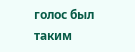голос был таким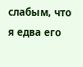слабым, что я едва его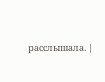расслышала. |